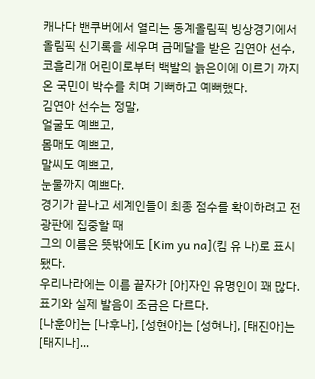캐나다 밴쿠버에서 열리는 동계올림픽 빙상경기에서
올림픽 신기록을 세우며 금메달을 받은 김연아 선수,
코흘리개 어린이로부터 백발의 늙은이에 이르기 까지
온 국민이 박수를 치며 기뻐하고 예뻐했다.
김연아 선수는 정말,
얼굴도 예쁘고,
몸매도 예쁘고,
말씨도 예쁘고,
눈물까지 예쁘다.
경기가 끝나고 세계인들이 최종 점수를 확이하려고 전광판에 집중할 때
그의 이름은 뜻밖에도 [Kim yu na](킴 유 나)로 표시됐다.
우리나라에는 이름 끝자가 [아]자인 유명인이 꽤 많다. 표기와 실제 발음이 조금은 다르다.
[나훈아]는 [나후나], [성현아]는 [성혀나], [태진아]는 [태지나]...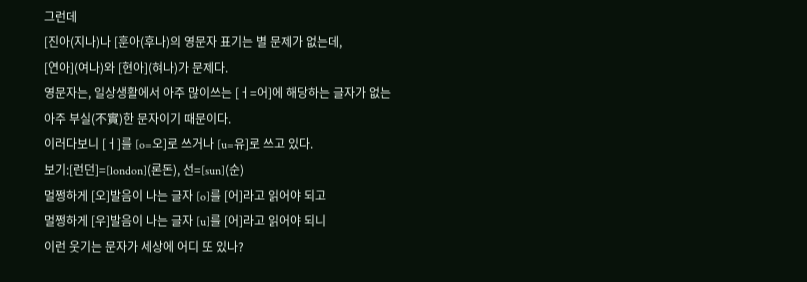그런데
[진아(지나)나 [훈아(후나)의 영문자 표기는 별 문제가 없는데,
[연아](여나)와 [현아](혀나)가 문제다.
영문자는, 일상생활에서 아주 많이쓰는 [ㅓ=어]에 해당하는 글자가 없는
아주 부실(不實)한 문자이기 때문이다.
이러다보니 [ㅓ]를 [o=오]로 쓰거나 [u=유]로 쓰고 있다.
보기:[런던]=[london](론돈), 선=[sun](순)
멀쩡하게 [오]발음이 나는 글자 [o]를 [어]라고 읽어야 되고
멀쩡하게 [우]발음이 나는 글자 [u]를 [어]라고 읽어야 되니
이런 웃기는 문자가 세상에 어디 또 있나?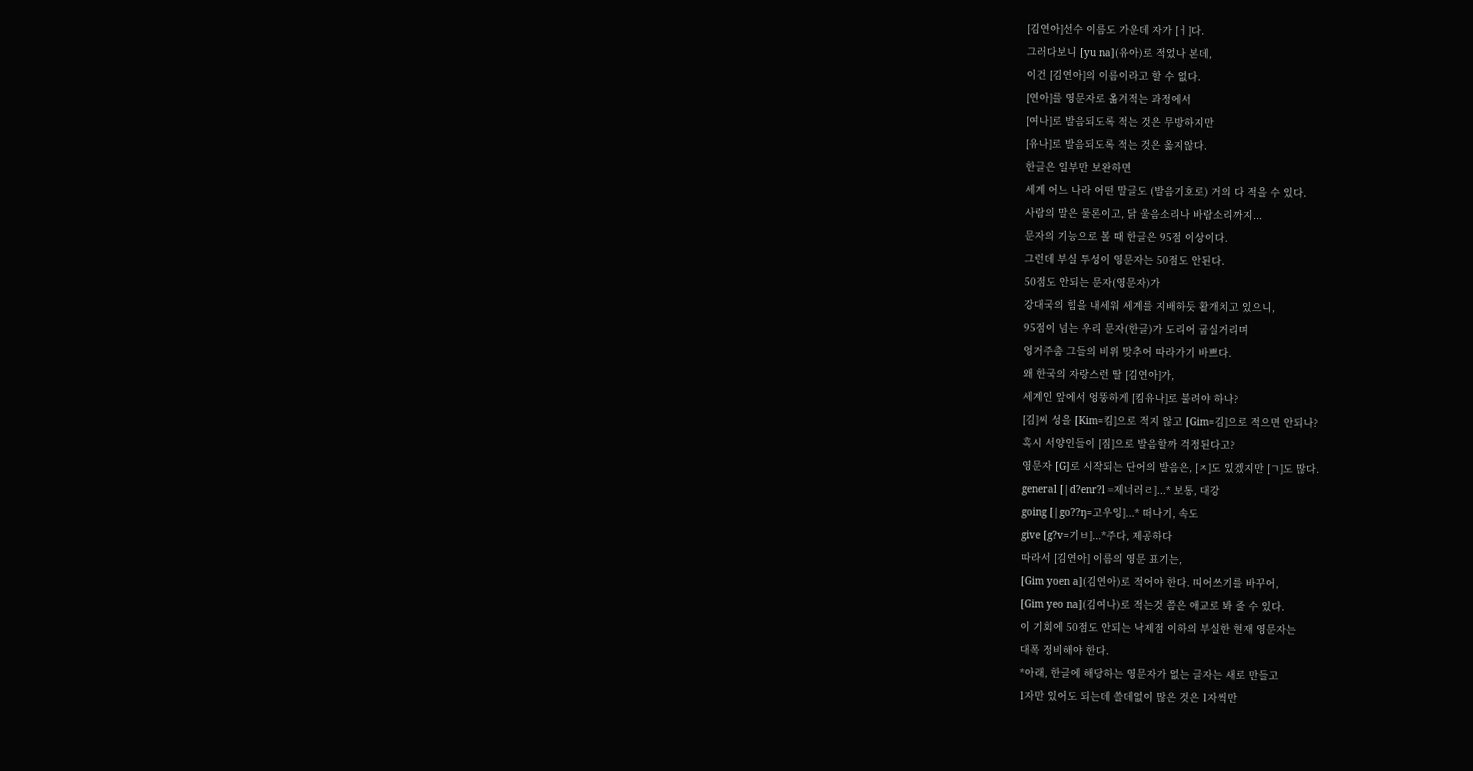[김연아]선수 이름도 가운데 자가 [ㅓ]다.
그러다보니 [yu na](유아)로 적었나 본데,
이건 [김연아]의 이름이라고 할 수 없다.
[연아]를 영문자로 옮겨적는 과정에서
[여나]로 발음되도록 적는 것은 무방하지만
[유나]로 발음되도록 적는 것은 옳지않다.
한글은 일부만 보완하면
세계 어느 나라 어떤 말글도 (발음기호로) 거의 다 적을 수 있다.
사람의 말은 물론이고, 닭 울음소리나 바람소리까지...
문자의 기능으로 볼 때 한글은 95점 이상이다.
그런데 부실 투성이 영문자는 50점도 안된다.
50점도 안되는 문자(영문자)가
강대국의 힘을 내세워 세계를 지배하듯 활개치고 있으니,
95점이 넘는 우리 문자(한글)가 도리어 굽실거리며
엉거주춤 그들의 비위 맞추어 따라가기 바쁘다.
왜 한국의 자랑스런 딸 [김연아]가,
세계인 앞에서 엉뚱하게 [킴유나]로 불려야 하나?
[김]씨 성을 [Kim=킴]으로 적지 않고 [Gim=김]으로 적으면 안되나?
혹시 서양인들이 [짐]으로 발음할까 걱정된다고?
영문자 [G]로 시작되는 단어의 발음은, [ㅈ]도 있겠지만 [ㄱ]도 많다.
general [|d?enr?l =제너러ㄹ]...* 보통, 대강
going [|go??ŋ=고우잉]...* 떠나기, 속도
give [g?v=기ㅂ]...*주다, 제공하다
따라서 [김연아] 이름의 영문 표기는,
[Gim yoen a](김연아)로 적어야 한다. 띠어쓰기를 바꾸어,
[Gim yeo na](김여나)로 적는것 쯤은 애교로 봐 줄 수 있다.
이 기회에 50점도 안되는 낙제점 이하의 부실한 현재 영문자는
대폭 정비해야 한다.
*아래, 한글에 해당하는 영문자가 없는 글자는 새로 만들고
1자만 있어도 되는데 쓸데없이 많은 것은 1자씩만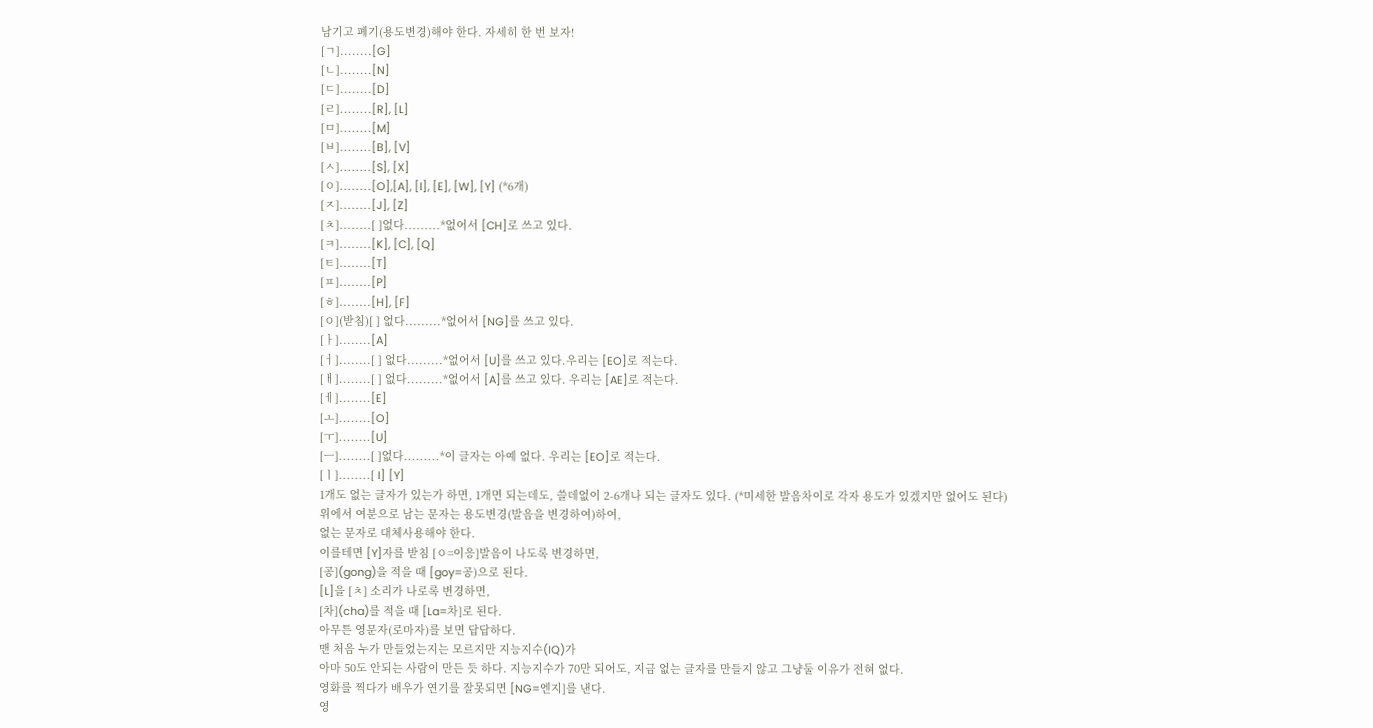남기고 폐기(용도변경)해야 한다. 자세히 한 번 보자!
[ㄱ]........[G]
[ㄴ]........[N]
[ㄷ]........[D]
[ㄹ]........[R], [L]
[ㅁ]........[M]
[ㅂ]........[B], [V]
[ㅅ]........[S], [X]
[ㅇ]........[O],[A], [I], [E], [W], [Y] (*6개)
[ㅈ]........[J], [Z]
[ㅊ]........[ ]없다.........*없어서 [CH]로 쓰고 있다.
[ㅋ]........[K], [C], [Q]
[ㅌ]........[T]
[ㅍ]........[P]
[ㅎ]........[H], [F]
[ㅇ](받침)[ ] 없다.........*없어서 [NG]를 쓰고 있다.
[ㅏ]........[A]
[ㅓ]........[ ] 없다.........*없어서 [U]를 쓰고 있다.우리는 [EO]로 적는다.
[ㅐ]........[ ] 없다.........*없어서 [A]를 쓰고 있다. 우리는 [AE]로 적는다.
[ㅔ]........[E]
[ㅗ]........[O]
[ㅜ]........[U]
[ㅡ]........[ ]없다.........*이 글자는 아예 없다. 우리는 [EO]로 적는다.
[ㅣ]........[ I] [Y]
1개도 없는 글자가 있는가 하면, 1개면 되는데도, 쓸데없이 2-6개나 되는 글자도 있다. (*미세한 발음차이로 각자 용도가 있겠지만 없어도 된다)
위에서 여분으로 남는 문자는 용도변경(발음을 변경하여)하여,
없는 문자로 대체사용해야 한다.
이를테면 [Y]자를 받침 [ㅇ=이응]발음이 나도록 변경하면,
[공](gong)을 적을 때 [goy=공)으로 된다.
[L]을 [ㅊ] 소리가 나로록 변경하면,
[차](cha)를 적을 때 [La=차]로 된다.
아무튼 영문자(로마자)를 보면 답답하다.
맨 처음 누가 만들었는지는 모르지만 지능지수(IQ)가
아마 50도 안되는 사람이 만든 듯 하다. 지능지수가 70만 되어도, 지금 없는 글자를 만들지 않고 그냥둘 이유가 전혀 없다.
영화를 찍다가 배우가 연기를 잘못되면 [NG=엔지]를 낸다.
영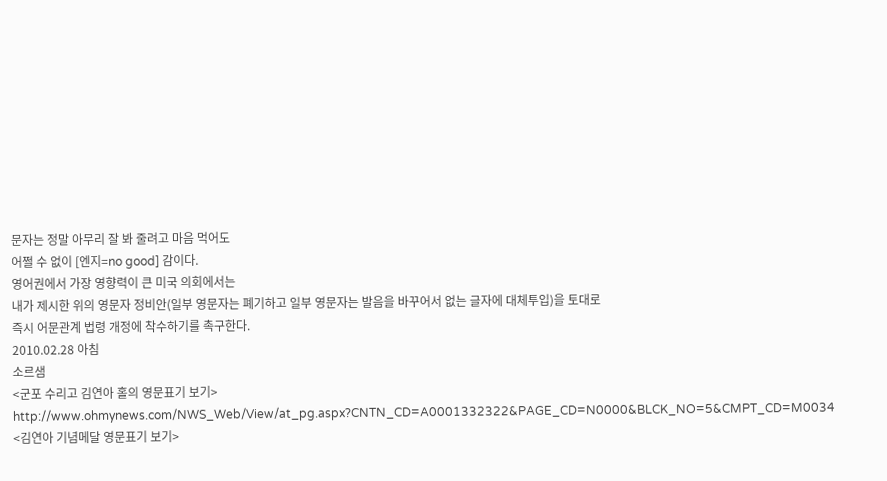문자는 정말 아무리 잘 봐 줄려고 마음 먹어도
어쩔 수 없이 [엔지=no good] 감이다.
영어권에서 가장 영향력이 큰 미국 의회에서는
내가 제시한 위의 영문자 정비안(일부 영문자는 폐기하고 일부 영문자는 발음을 바꾸어서 없는 글자에 대체투입)을 토대로
즉시 어문관계 법령 개정에 착수하기를 촉구한다.
2010.02.28 아침
소르샘
<군포 수리고 김연아 홀의 영문표기 보기>
http://www.ohmynews.com/NWS_Web/View/at_pg.aspx?CNTN_CD=A0001332322&PAGE_CD=N0000&BLCK_NO=5&CMPT_CD=M0034
<김연아 기념메달 영문표기 보기>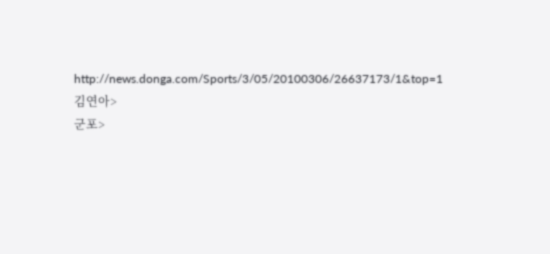http://news.donga.com/Sports/3/05/20100306/26637173/1&top=1
김연아>
군포>